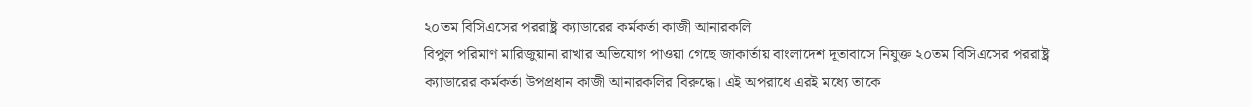২০তম বিসিএসের পররাষ্ট্র ক্যাডারের কর্মকর্তা কাজী আনারকলি
বিপুল পরিমাণ মারিজুয়ানা রাখার অভিযোগ পাওয়া গেছে জাকার্তায় বাংলাদেশ দূতাবাসে নিযুক্ত ২০তম বিসিএসের পররাষ্ট্র ক্যাডারের কর্মকর্তা উপপ্রধান কাজী আনারকলির বিরুদ্ধে। এই অপরাধে এরই মধ্যে তাকে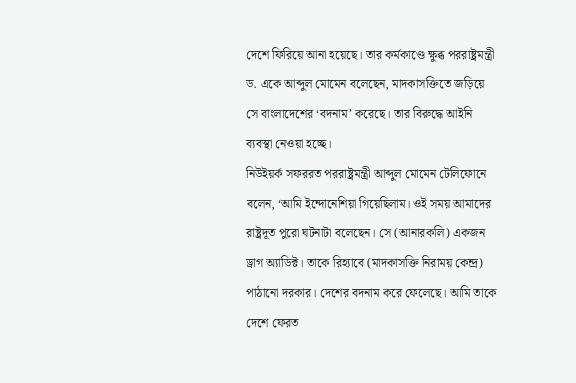দেশে ফিরিয়ে আনা হয়েছে। তার কর্মকাণ্ডে ক্ষুব্ধ পররাষ্ট্রমন্ত্রী ড. একে আব্দুল মোমেন বলেছেন, মাদকাসক্তিতে জড়িয়ে সে বাংলাদেশের ‘বদনাম’ করেছে। তার বিরুদ্ধে আইনি ব্যবস্থা নেওয়া হচ্ছে।
নিউইয়র্ক সফররত পররাষ্ট্রমন্ত্রী আব্দুল মোমেন টেলিফোনে বলেন, ‘আমি ইন্দোনেশিয়া গিয়েছিলাম। ওই সময় আমাদের রাষ্ট্রদূত পুরো ঘটনাটা বলেছেন। সে (আনারকলি) একজন ড্রাগ অ্যাডিক্ট। তাকে রিহ্যাবে (মাদকাসক্তি নিরাময় কেন্দ্র) পাঠানো দরকার। দেশের বদনাম করে ফেলেছে। আমি তাকে দেশে ফেরত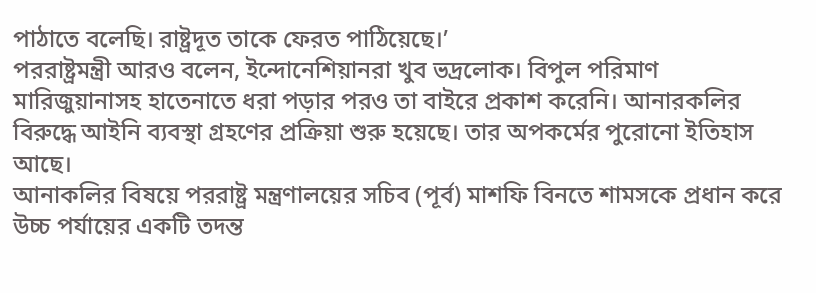পাঠাতে বলেছি। রাষ্ট্রদূত তাকে ফেরত পাঠিয়েছে।’
পররাষ্ট্রমন্ত্রী আরও বলেন, ইন্দোনেশিয়ানরা খুব ভদ্রলোক। বিপুল পরিমাণ মারিজুয়ানাসহ হাতেনাতে ধরা পড়ার পরও তা বাইরে প্রকাশ করেনি। আনারকলির বিরুদ্ধে আইনি ব্যবস্থা গ্রহণের প্রক্রিয়া শুরু হয়েছে। তার অপকর্মের পুরোনো ইতিহাস আছে।
আনাকলির বিষয়ে পররাষ্ট্র মন্ত্রণালয়ের সচিব (পূর্ব) মাশফি বিনতে শামসকে প্রধান করে উচ্চ পর্যায়ের একটি তদন্ত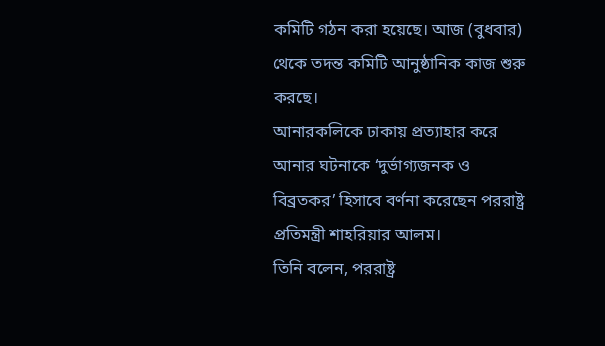কমিটি গঠন করা হয়েছে। আজ (বুধবার) থেকে তদন্ত কমিটি আনুষ্ঠানিক কাজ শুরু করছে।
আনারকলিকে ঢাকায় প্রত্যাহার করে আনার ঘটনাকে ‘দুর্ভাগ্যজনক ও বিব্রতকর’ হিসাবে বর্ণনা করেছেন পররাষ্ট্র প্রতিমন্ত্রী শাহরিয়ার আলম।
তিনি বলেন, পররাষ্ট্র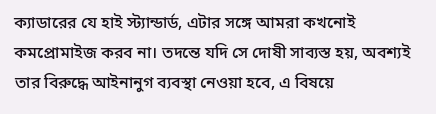ক্যাডারের যে হাই স্ট্যান্ডার্ড, এটার সঙ্গে আমরা কখনোই কমপ্রোমাইজ করব না। তদন্তে যদি সে দোষী সাব্যস্ত হয়, অবশ্যই তার বিরুদ্ধে আইনানুগ ব্যবস্থা নেওয়া হবে, এ বিষয়ে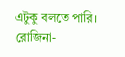এটুকু বলতে পারি।
রোজিনা-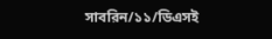সাবরিন/১১/ডিএসই